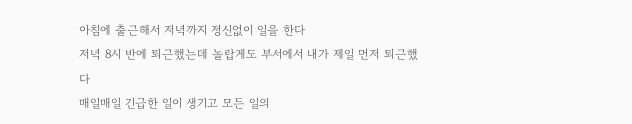아침에 출근해서 저녁까지 정신없이 일을 한다
저녁 8시 반에 퇴근했는데 놀랍게도 부서에서 내가 제일 먼저 퇴근했다
매일매일 긴급한 일이 생기고 모든 일의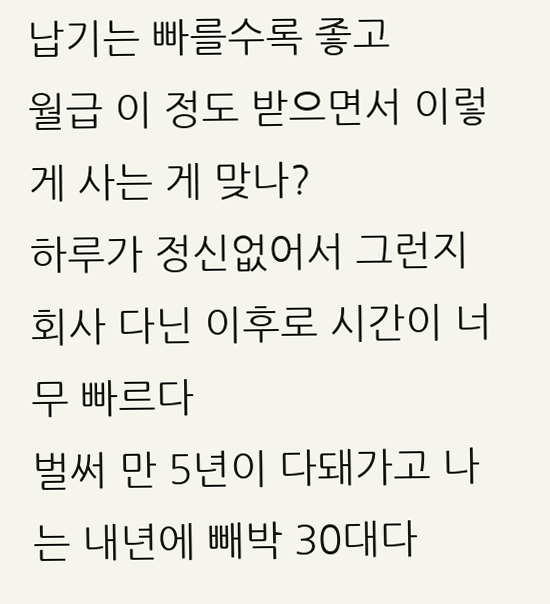납기는 빠를수록 좋고
월급 이 정도 받으면서 이렇게 사는 게 맞나?
하루가 정신없어서 그런지 회사 다닌 이후로 시간이 너무 빠르다
벌써 만 5년이 다돼가고 나는 내년에 빼박 30대다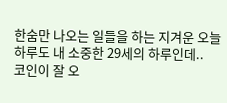한숨만 나오는 일들을 하는 지겨운 오늘 하루도 내 소중한 29세의 하루인데..
코인이 잘 오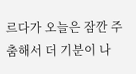르다가 오늘은 잠깐 주춤해서 더 기분이 나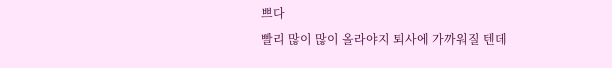쁘다
빨리 많이 많이 올라야지 퇴사에 가까워질 텐데